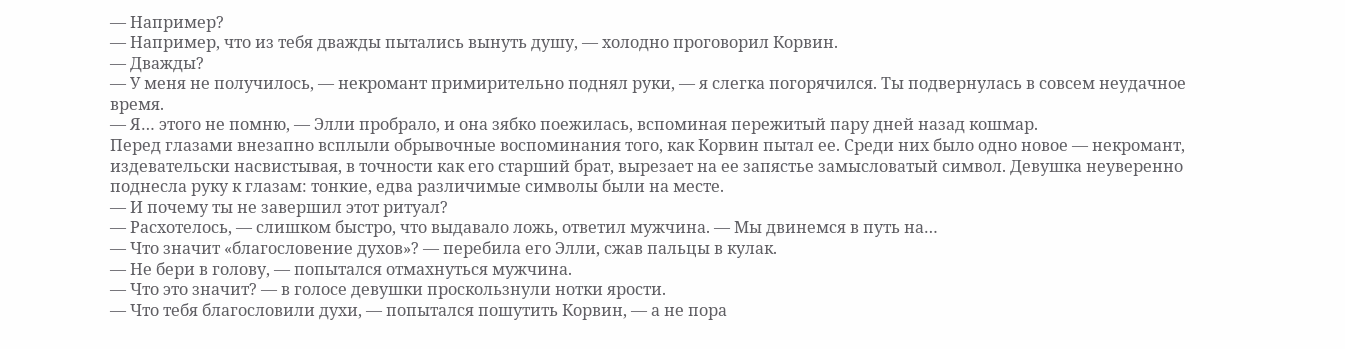— Например?
— Например, что из тебя дважды пытались вынуть душу, — холодно проговорил Корвин.
— Дважды?
— У меня не получилось, — некромант примирительно поднял руки, — я слегка погорячился. Ты подвернулась в совсем неудачное время.
— Я… этого не помню, — Элли пробрало, и она зябко поежилась, вспоминая пережитый пару дней назад кошмар.
Перед глазами внезапно всплыли обрывочные воспоминания того, как Корвин пытал ее. Среди них было одно новое — некромант, издевательски насвистывая, в точности как его старший брат, вырезает на ее запястье замысловатый символ. Девушка неуверенно поднесла руку к глазам: тонкие, едва различимые символы были на месте.
— И почему ты не завершил этот ритуал?
— Расхотелось, — слишком быстро, что выдавало ложь, ответил мужчина. — Мы двинемся в путь на…
— Что значит «благословение духов»? — перебила его Элли, сжав пальцы в кулак.
— Не бери в голову, — попытался отмахнуться мужчина.
— Что это значит? — в голосе девушки проскользнули нотки ярости.
— Что тебя благословили духи, — попытался пошутить Корвин, — а не пора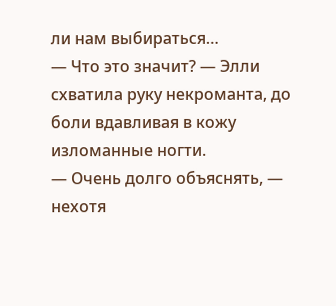ли нам выбираться…
— Что это значит? — Элли схватила руку некроманта, до боли вдавливая в кожу изломанные ногти.
— Очень долго объяснять, — нехотя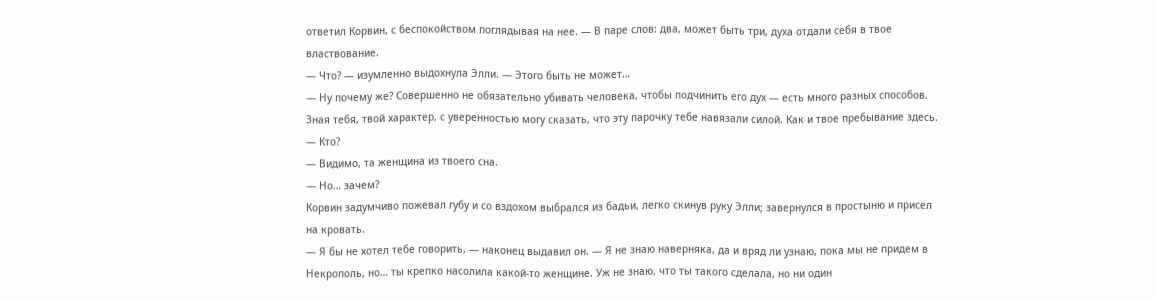ответил Корвин, с беспокойством поглядывая на нее. — В паре слов: два, может быть три, духа отдали себя в твое властвование.
— Что? — изумленно выдохнула Элли. — Этого быть не может…
— Ну почему же? Совершенно не обязательно убивать человека, чтобы подчинить его дух — есть много разных способов. Зная тебя, твой характер, с уверенностью могу сказать, что эту парочку тебе навязали силой. Как и твое пребывание здесь.
— Кто?
— Видимо, та женщина из твоего сна.
— Но… зачем?
Корвин задумчиво пожевал губу и со вздохом выбрался из бадьи, легко скинув руку Элли; завернулся в простыню и присел на кровать.
— Я бы не хотел тебе говорить, — наконец выдавил он. — Я не знаю наверняка, да и вряд ли узнаю, пока мы не придем в Некрополь, но… ты крепко насолила какой-то женщине. Уж не знаю, что ты такого сделала, но ни один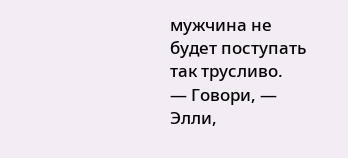мужчина не будет поступать так трусливо.
— Говори, — Элли,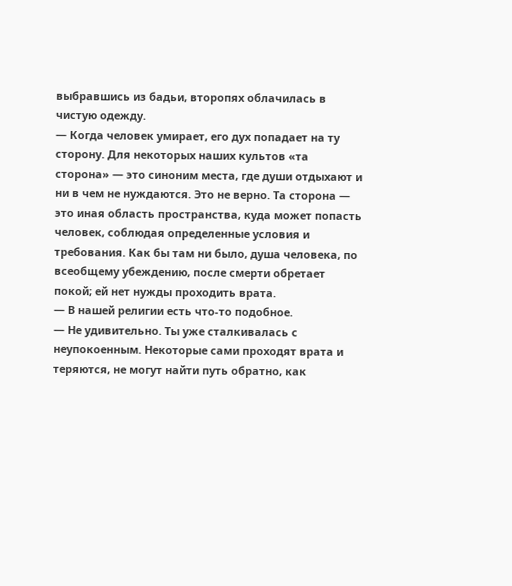выбравшись из бадьи, второпях облачилась в чистую одежду.
— Когда человек умирает, его дух попадает на ту сторону. Для некоторых наших культов «та сторона» — это синоним места, где души отдыхают и ни в чем не нуждаются. Это не верно. Та сторона — это иная область пространства, куда может попасть человек, соблюдая определенные условия и требования. Как бы там ни было, душа человека, по всеобщему убеждению, после смерти обретает покой; ей нет нужды проходить врата.
— В нашей религии есть что-то подобное.
— Не удивительно. Ты уже сталкивалась с неупокоенным. Некоторые сами проходят врата и теряются, не могут найти путь обратно, как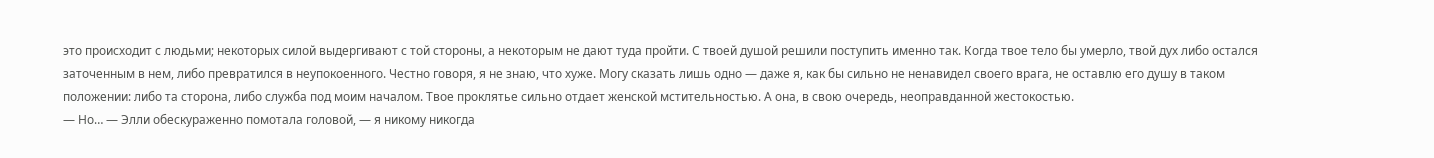это происходит с людьми; некоторых силой выдергивают с той стороны, а некоторым не дают туда пройти. С твоей душой решили поступить именно так. Когда твое тело бы умерло, твой дух либо остался заточенным в нем, либо превратился в неупокоенного. Честно говоря, я не знаю, что хуже. Могу сказать лишь одно — даже я, как бы сильно не ненавидел своего врага, не оставлю его душу в таком положении: либо та сторона, либо служба под моим началом. Твое проклятье сильно отдает женской мстительностью. А она, в свою очередь, неоправданной жестокостью.
— Но… — Элли обескураженно помотала головой, — я никому никогда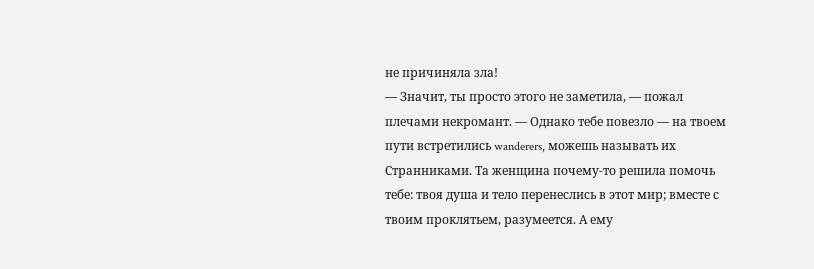не причиняла зла!
— Значит, ты просто этого не заметила, — пожал плечами некромант. — Однако тебе повезло — на твоем пути встретились wanderers, можешь называть их Странниками. Та женщина почему-то решила помочь тебе: твоя душа и тело перенеслись в этот мир; вместе с твоим проклятьем, разумеется. А ему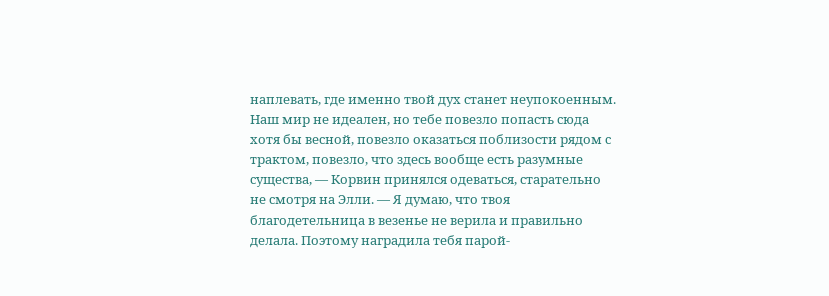наплевать, где именно твой дух станет неупокоенным. Наш мир не идеален, но тебе повезло попасть сюда хотя бы весной, повезло оказаться поблизости рядом с трактом, повезло, что здесь вообще есть разумные существа, — Корвин принялся одеваться, старательно не смотря на Элли. — Я думаю, что твоя благодетельница в везенье не верила и правильно делала. Поэтому наградила тебя парой-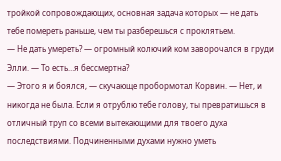тройкой сопровождающих, основная задача которых — не дать тебе помереть раньше, чем ты разберешься с проклятьем.
— Не дать умереть? — огромный колючий ком заворочался в груди Элли. — То есть…я бессмертна?
— Этого я и боялся, — скучающе пробормотал Корвин. — Нет, и никогда не была. Если я отрублю тебе голову, ты превратишься в отличный труп со всеми вытекающими для твоего духа последствиями. Подчиненными духами нужно уметь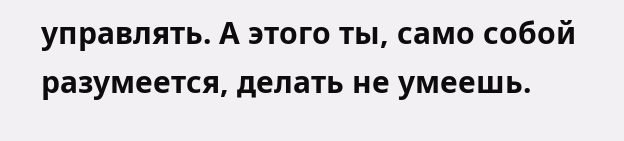управлять. А этого ты, само собой разумеется, делать не умеешь.